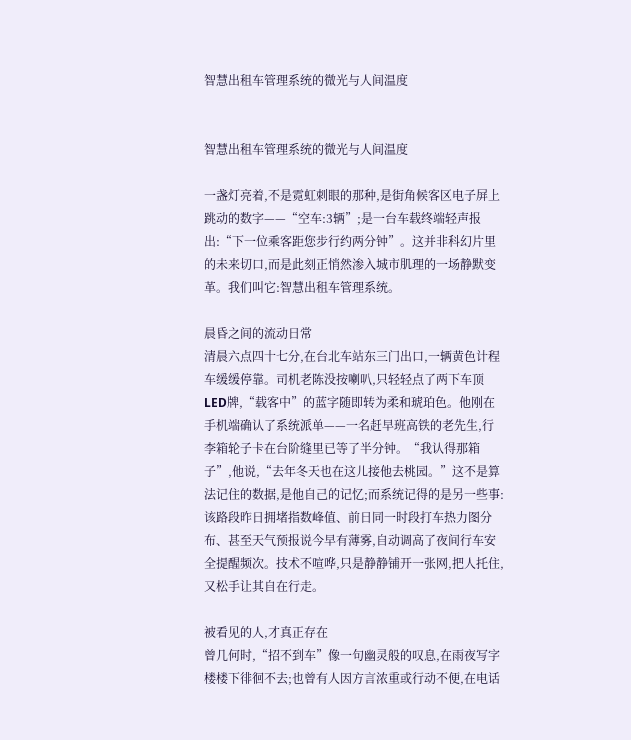智慧出租车管理系统的微光与人间温度


智慧出租车管理系统的微光与人间温度

一盏灯亮着,不是霓虹刺眼的那种,是街角候客区电子屏上跳动的数字——“空车:3辆”;是一台车载终端轻声报出:“下一位乘客距您步行约两分钟”。这并非科幻片里的未来切口,而是此刻正悄然渗入城市肌理的一场静默变革。我们叫它:智慧出租车管理系统。

晨昏之间的流动日常
清晨六点四十七分,在台北车站东三门出口,一辆黄色计程车缓缓停靠。司机老陈没按喇叭,只轻轻点了两下车顶LED牌,“载客中”的蓝字随即转为柔和琥珀色。他刚在手机端确认了系统派单——一名赶早班高铁的老先生,行李箱轮子卡在台阶缝里已等了半分钟。“我认得那箱子”,他说,“去年冬天也在这儿接他去桃园。”这不是算法记住的数据,是他自己的记忆;而系统记得的是另一些事:该路段昨日拥堵指数峰值、前日同一时段打车热力图分布、甚至天气预报说今早有薄雾,自动调高了夜间行车安全提醒频次。技术不喧哗,只是静静铺开一张网,把人托住,又松手让其自在行走。

被看见的人,才真正存在
曾几何时,“招不到车”像一句幽灵般的叹息,在雨夜写字楼楼下徘徊不去;也曾有人因方言浓重或行动不便,在电话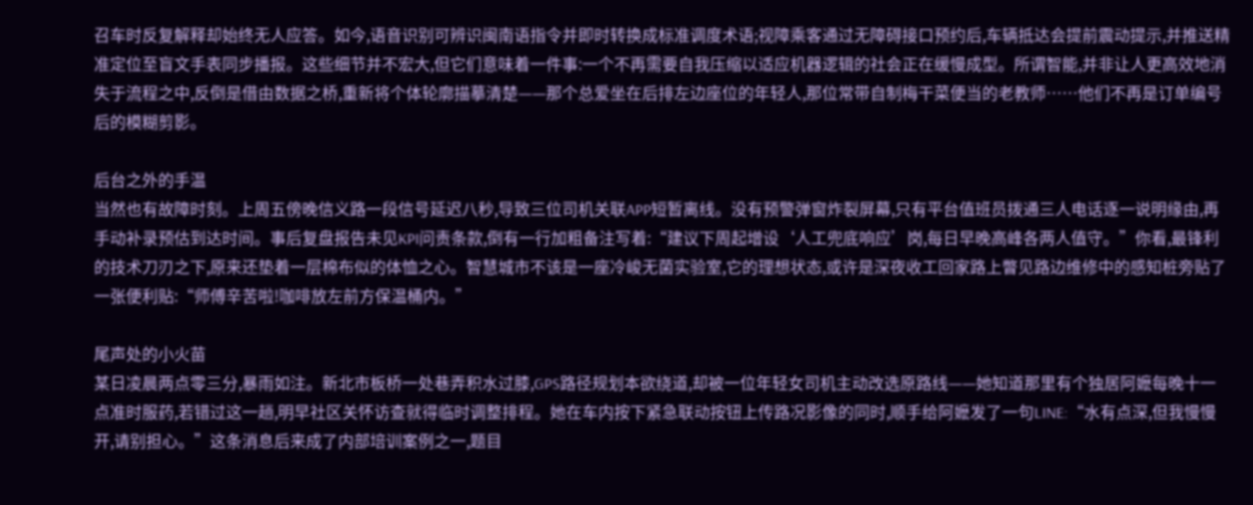召车时反复解释却始终无人应答。如今,语音识别可辨识闽南语指令并即时转换成标准调度术语;视障乘客通过无障碍接口预约后,车辆抵达会提前震动提示,并推送精准定位至盲文手表同步播报。这些细节并不宏大,但它们意味着一件事:一个不再需要自我压缩以适应机器逻辑的社会正在缓慢成型。所谓智能,并非让人更高效地消失于流程之中,反倒是借由数据之桥,重新将个体轮廓描摹清楚——那个总爱坐在后排左边座位的年轻人,那位常带自制梅干菜便当的老教师……他们不再是订单编号后的模糊剪影。

后台之外的手温
当然也有故障时刻。上周五傍晚信义路一段信号延迟八秒,导致三位司机关联APP短暂离线。没有预警弹窗炸裂屏幕,只有平台值班员拨通三人电话逐一说明缘由,再手动补录预估到达时间。事后复盘报告未见KPI问责条款,倒有一行加粗备注写着:“建议下周起增设‘人工兜底响应’岗,每日早晚高峰各两人值守。”你看,最锋利的技术刀刃之下,原来还垫着一层棉布似的体恤之心。智慧城市不该是一座冷峻无菌实验室,它的理想状态,或许是深夜收工回家路上瞥见路边维修中的感知桩旁贴了一张便利贴:“师傅辛苦啦!咖啡放左前方保温桶内。”

尾声处的小火苗
某日凌晨两点零三分,暴雨如注。新北市板桥一处巷弄积水过膝,GPS路径规划本欲绕道,却被一位年轻女司机主动改选原路线——她知道那里有个独居阿嬷每晚十一点准时服药,若错过这一趟,明早社区关怀访查就得临时调整排程。她在车内按下紧急联动按钮上传路况影像的同时,顺手给阿嬷发了一句LINE:“水有点深,但我慢慢开,请别担心。”这条消息后来成了内部培训案例之一,题目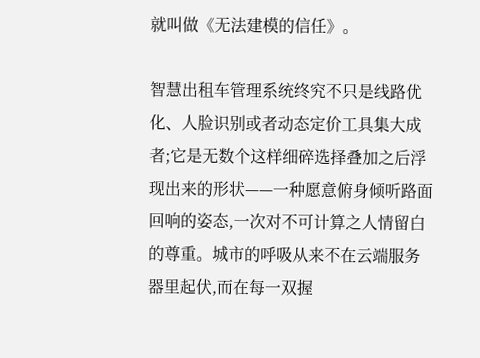就叫做《无法建模的信任》。

智慧出租车管理系统终究不只是线路优化、人脸识别或者动态定价工具集大成者;它是无数个这样细碎选择叠加之后浮现出来的形状——一种愿意俯身倾听路面回响的姿态,一次对不可计算之人情留白的尊重。城市的呼吸从来不在云端服务器里起伏,而在每一双握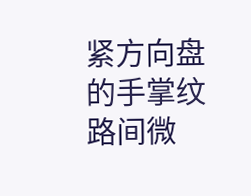紧方向盘的手掌纹路间微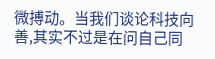微搏动。当我们谈论科技向善,其实不过是在问自己同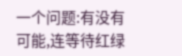一个问题:有没有可能,连等待红绿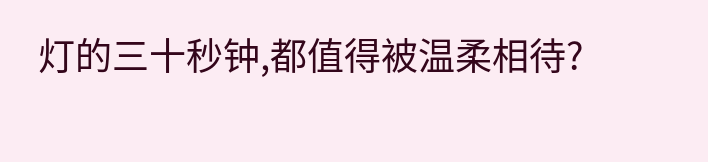灯的三十秒钟,都值得被温柔相待?